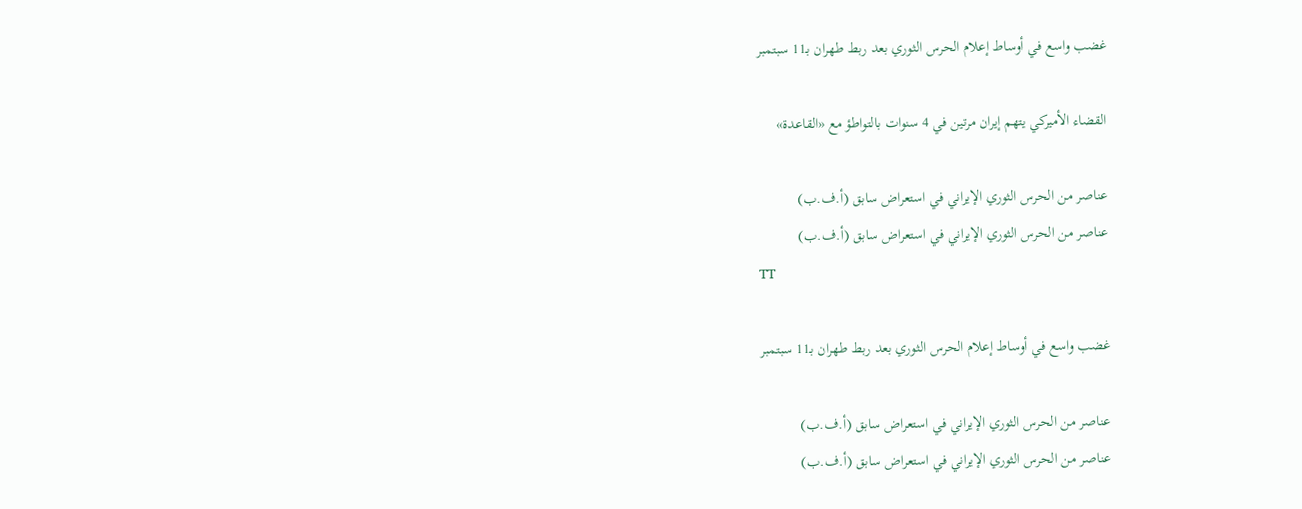غضب واسع في أوساط إعلام الحرس الثوري بعد ربط طهران بـ11 سبتمبر

القضاء الأميركي يتهم إيران مرتين في 4 سنوات بالتواطؤ مع «القاعدة»

عناصر من الحرس الثوري الإيراني في استعراض سابق (أ.ف.ب)
عناصر من الحرس الثوري الإيراني في استعراض سابق (أ.ف.ب)
TT

غضب واسع في أوساط إعلام الحرس الثوري بعد ربط طهران بـ11 سبتمبر

عناصر من الحرس الثوري الإيراني في استعراض سابق (أ.ف.ب)
عناصر من الحرس الثوري الإيراني في استعراض سابق (أ.ف.ب)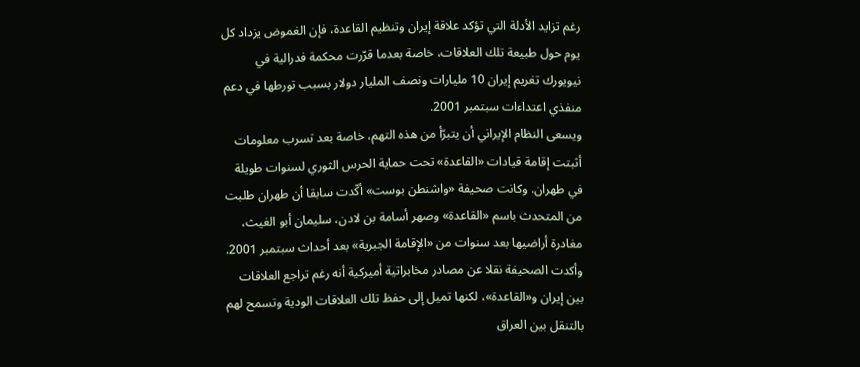رغم تزايد الأدلة التي تؤكد علاقة إيران وتنظيم القاعدة، فإن الغموض يزداد كل يوم حول طبيعة تلك العلاقات، خاصة بعدما قرّرت محكمة فدرالية في نيويورك تغريم إيران 10 مليارات ونصف المليار دولار بسبب تورطها في دعم منفذي اعتداءات سبتمبر 2001.
ويسعى النظام الإيراني أن يتبرّأ من هذه التهم، خاصة بعد تسرب معلومات أثبتت إقامة قيادات «القاعدة» تحت حماية الحرس الثوري لسنوات طويلة في طهران. وكانت صحيفة «واشنطن بوست» أكّدت سابقا أن طهران طلبت من المتحدث باسم «القاعدة» وصهر أسامة بن لادن، سليمان أبو الغيث، مغادرة أراضيها بعد سنوات من «الإقامة الجبرية» بعد أحداث سبتمبر 2001. وأكدت الصحيفة نقلا عن مصادر مخابراتية أميركية أنه رغم تراجع العلاقات بين إيران و«القاعدة»، لكنها تميل إلى حفظ تلك العلاقات الودية وتسمح لهم بالتنقل بين العراق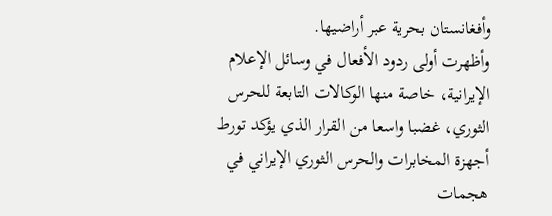وأفغانستان بحرية عبر أراضيها.
وأظهرت أولى ردود الأفعال في وسائل الإعلام الإيرانية، خاصة منها الوكالات التابعة للحرس الثوري، غضبا واسعا من القرار الذي يؤكد تورط أجهزة المخابرات والحرس الثوري الإيراني في هجمات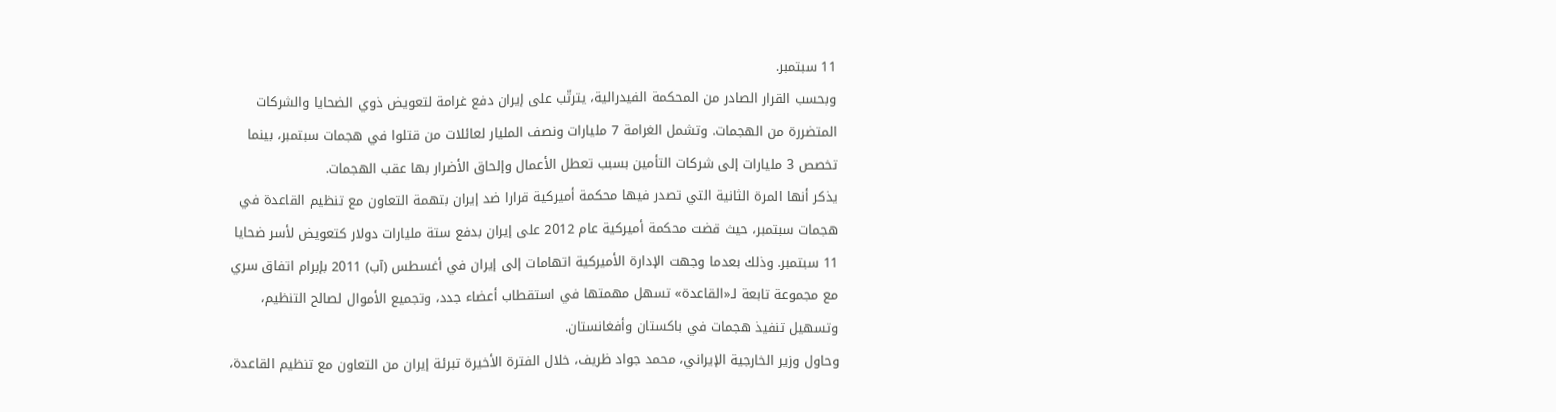11 سبتمبر.
وبحسب القرار الصادر من المحكمة الفيدرالية، يترتّب على إيران دفع غرامة لتعويض ذوي الضحايا والشركات المتضررة من الهجمات. وتشمل الغرامة 7 مليارات ونصف المليار لعائلات من قتلوا في هجمات سبتمبر، بينما تخصص 3 مليارات إلى شركات التأمين بسبب تعطل الأعمال وإلحاق الأضرار بها عقب الهجمات.
يذكر أنها المرة الثانية التي تصدر فيها محكمة أميركية قرارا ضد إيران بتهمة التعاون مع تنظيم القاعدة في هجمات سبتمبر، حيث قضت محكمة أميركية عام 2012 على إيران بدفع ستة مليارات دولار كتعويض لأسر ضحايا 11 سبتمبر. وذلك بعدما وجهت الإدارة الأميركية اتهامات إلى إيران في أغسطس (آب) 2011 بإبرام اتفاق سري مع مجموعة تابعة لـ«القاعدة» تسهل مهمتها في استقطاب أعضاء جدد، وتجميع الأموال لصالح التنظيم، وتسهيل تنفيذ هجمات في باكستان وأفغانستان.
وحاول وزير الخارجية الإيراني، محمد جواد ظريف، خلال الفترة الأخيرة تبرئة إيران من التعاون مع تنظيم القاعدة،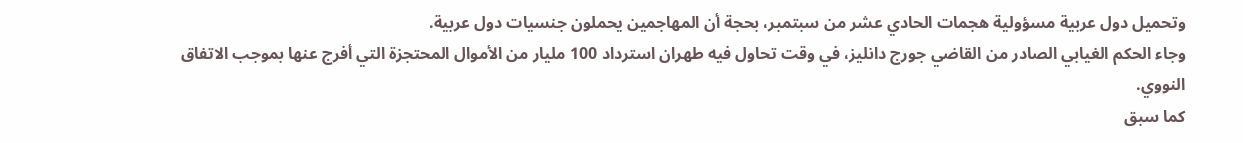وتحميل دول عربية مسؤولية هجمات الحادي عشر من سبتمبر، بحجة أن المهاجمين يحملون جنسيات دول عربية.
وجاء الحكم الغيابي الصادر من القاضي جورج دانليز، في وقت تحاول فيه طهران استرداد 100 مليار من الأموال المحتجزة التي أفرج عنها بموجب الاتفاق النووي.
كما سبق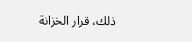ذلك، قرار الخزانة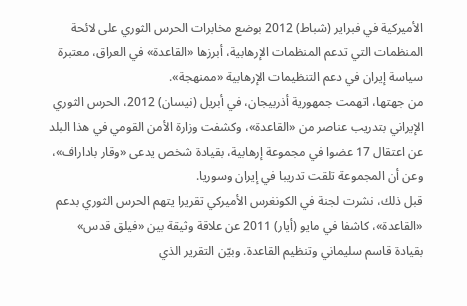الأميركية في فبراير (شباط) 2012 بوضع مخابرات الحرس الثوري على لائحة المنظمات التي تدعم المنظمات الإرهابية، أبرزها «القاعدة» في العراق، معتبرة سياسة إيران في دعم التنظيمات الإرهابية «ممنهجة».
من جهتها، اتهمت جمهورية أذربيجان، في أبريل (نيسان) 2012، الحرس الثوري الإيراني بتدريب عناصر من «القاعدة»، وكشفت وزارة الأمن القومي في هذا البلد عن اعتقال 17 عضوا في مجموعة إرهابية، بقيادة شخص يدعى «وقار باداراف»، وعن أن المجموعة تلقت تدريبا في إيران وسوريا.
قبل ذلك، نشرت لجنة في الكونغرس الأميركي تقريرا يتهم الحرس الثوري بدعم «القاعدة»، كاشفا في مايو (أيار) 2011 عن علاقة وثيقة بين «فيلق قدس» بقيادة قاسم سليماني وتنظيم القاعدة. وبيّن التقرير الذي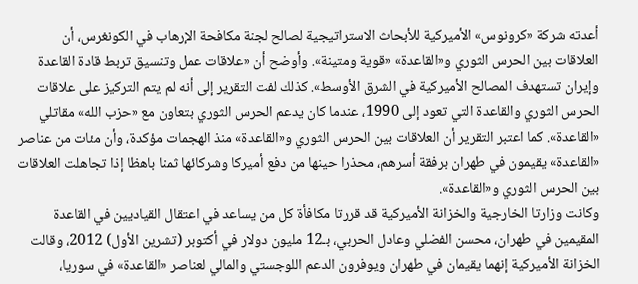أعدته شركة «كرونوس» الأميركية للأبحاث الاستراتيجية لصالح لجنة مكافحة الإرهاب في الكونغرس، أن العلاقات بين الحرس الثوري و«القاعدة» «قوية ومتينة». وأوضح أن «علاقات عمل وتنسيق تربط قادة القاعدة وإيران تستهدف المصالح الأميركية في الشرق الأوسط». كذلك لفت التقرير إلى أنه لم يتم التركيز على علاقات الحرس الثوري والقاعدة التي تعود إلى 1990، عندما كان يدعم الحرس الثوري بتعاون مع «حزب الله» مقاتلي «القاعدة». كما اعتبر التقرير أن العلاقات بين الحرس الثوري و«القاعدة» منذ الهجمات مؤكدة، وأن مئات من عناصر «القاعدة» يقيمون في طهران برفقة أسرهم، محذرا حينها من دفع أميركا وشركائها ثمنا باهظا إذا تجاهلت العلاقات بين الحرس الثوري و«القاعدة».
وكانت وزارتا الخارجية والخزانة الأميركية قد قررتا مكافأة كل من يساعد في اعتقال القياديين في القاعدة المقيمين في طهران، محسن الفضلي وعادل الحربي، بـ12 مليون دولار في أكتوبر (تشرين الأول) 2012، وقالت الخزانة الأميركية إنهما يقيمان في طهران ويوفرون الدعم اللوجستي والمالي لعناصر «القاعدة» في سوريا،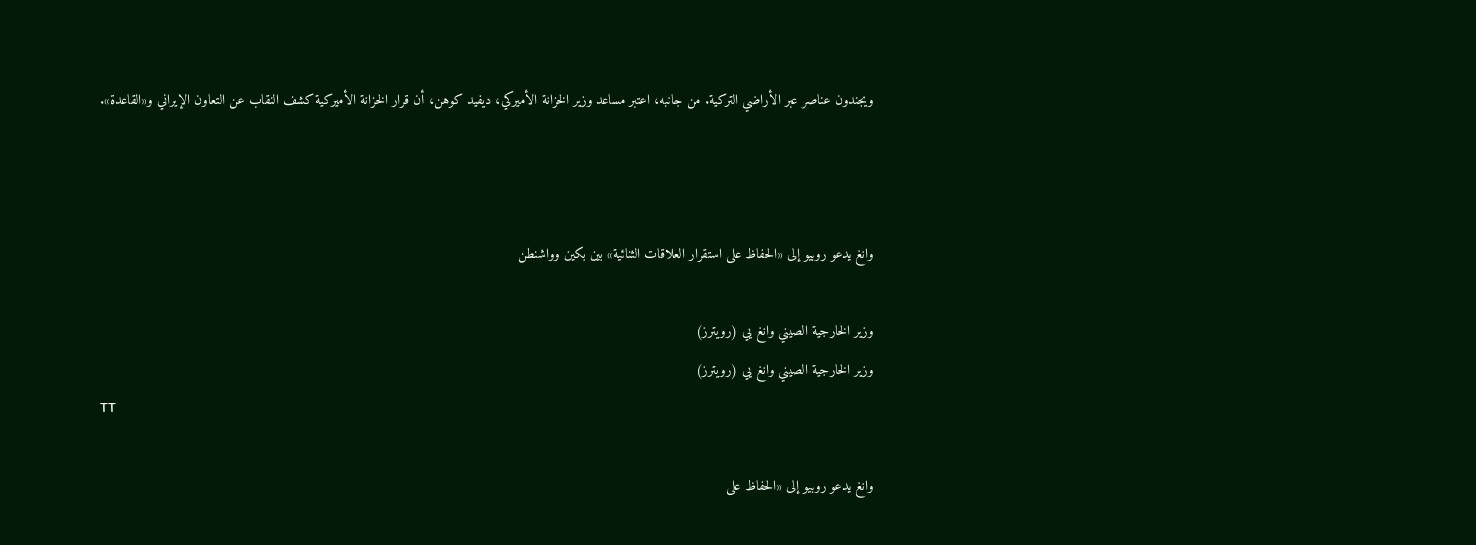ويجندون عناصر عبر الأراضي التركية. من جانبه، اعتبر مساعد وزير الخزانة الأميركي، ديفيد كوهن، أن قرار الخزانة الأميركية كشف النقاب عن التعاون الإيراني و«القاعدة».



وانغ يدعو روبيو إلى «الحفاظ على استقرار العلاقات الثنائية» بين بكين وواشنطن

وزير الخارجية الصيني وانغ يي (رويترز)
وزير الخارجية الصيني وانغ يي (رويترز)
TT

وانغ يدعو روبيو إلى «الحفاظ على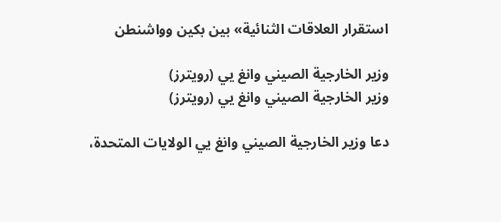استقرار العلاقات الثنائية» بين بكين وواشنطن

وزير الخارجية الصيني وانغ يي (رويترز)
وزير الخارجية الصيني وانغ يي (رويترز)

دعا وزير الخارجية الصيني وانغ يي الولايات المتحدة،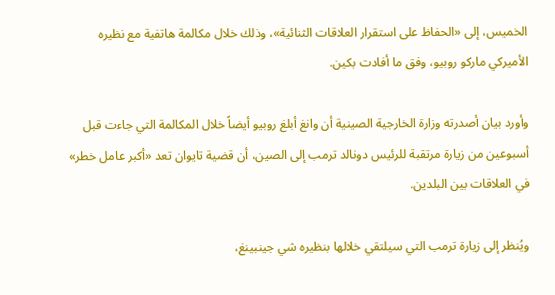الخميس، إلى «الحفاظ على استقرار العلاقات الثنائية»، وذلك خلال مكالمة هاتفية مع نظيره الأميركي ماركو روبيو، وفق ما أفادت بكين.

وأورد بيان أصدرته وزارة الخارجية الصينية أن وانغ أبلغ روبيو أيضاً خلال المكالمة التي جاءت قبل أسبوعين من زيارة مرتقبة للرئيس دونالد ترمب إلى الصين، أن قضية تايوان تعد «أكبر عامل خطر» في العلاقات بين البلدين.

ويُنظر إلى زيارة ترمب التي سيلتقي خلالها بنظيره شي جينبينغ،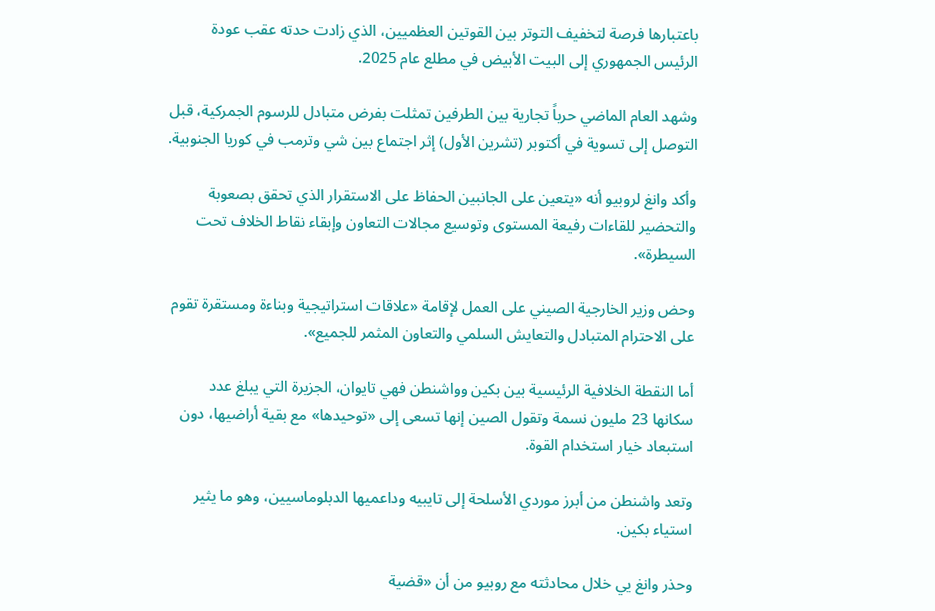باعتبارها فرصة لتخفيف التوتر بين القوتين العظميين، الذي زادت حدته عقب عودة الرئيس الجمهوري إلى البيت الأبيض في مطلع عام 2025.

وشهد العام الماضي حرباً تجارية بين الطرفين تمثلت بفرض متبادل للرسوم الجمركية، قبل التوصل إلى تسوية في أكتوبر (تشرين الأول) إثر اجتماع بين شي وترمب في كوريا الجنوبية.

وأكد وانغ لروبيو أنه «يتعين على الجانبين الحفاظ على الاستقرار الذي تحقق بصعوبة والتحضير للقاءات رفيعة المستوى وتوسيع مجالات التعاون وإبقاء نقاط الخلاف تحت السيطرة».

وحض وزير الخارجية الصيني على العمل لإقامة «علاقات استراتيجية وبناءة ومستقرة تقوم على الاحترام المتبادل والتعايش السلمي والتعاون المثمر للجميع».

أما النقطة الخلافية الرئيسية بين بكين وواشنطن فهي تايوان، الجزيرة التي يبلغ عدد سكانها 23 مليون نسمة وتقول الصين إنها تسعى إلى «توحيدها» مع بقية أراضيها، دون استبعاد خيار استخدام القوة.

وتعد واشنطن من أبرز موردي الأسلحة إلى تايبيه وداعميها الدبلوماسيين، وهو ما يثير استياء بكين.

وحذر وانغ يي خلال محادثته مع روبيو من أن «قضية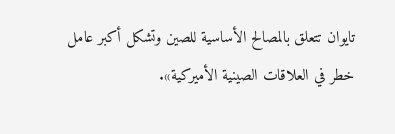تايوان تتعلق بالمصالح الأساسية للصين وتشكل أكبر عامل خطر في العلاقات الصينية الأميركية».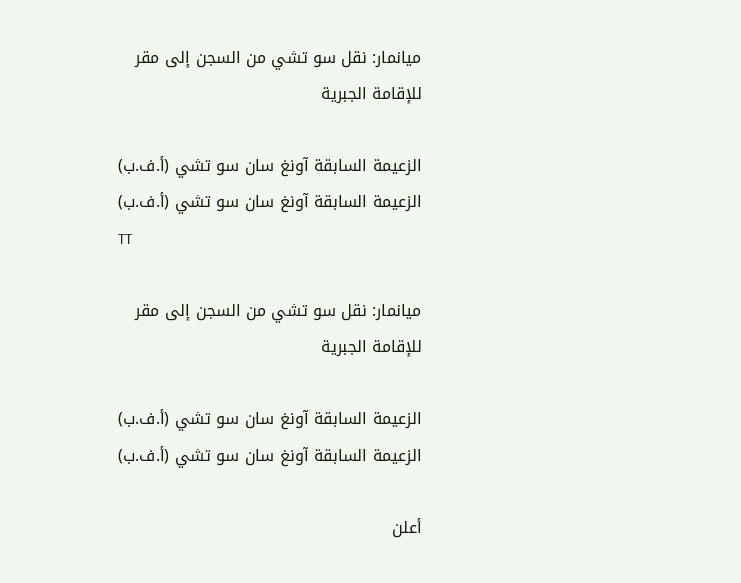ميانمار: نقل سو تشي من السجن إلى مقر للإقامة الجبرية

الزعيمة السابقة آونغ سان سو تشي (أ.ف.ب)
الزعيمة السابقة آونغ سان سو تشي (أ.ف.ب)
TT

ميانمار: نقل سو تشي من السجن إلى مقر للإقامة الجبرية

الزعيمة السابقة آونغ سان سو تشي (أ.ف.ب)
الزعيمة السابقة آونغ سان سو تشي (أ.ف.ب)

أعلن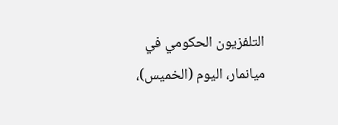التلفزيون الحكومي في ميانمار، اليوم (الخميس)،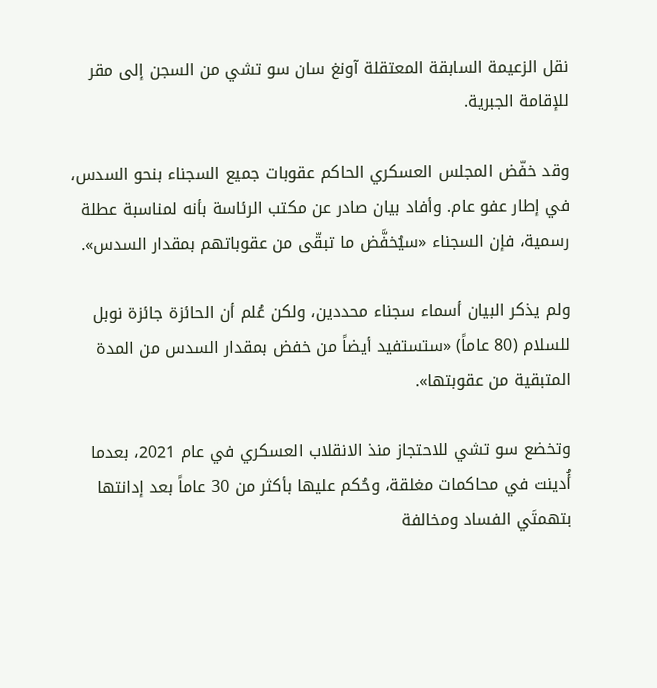نقل الزعيمة السابقة المعتقلة آونغ سان سو تشي من السجن إلى مقر للإقامة الجبرية.

وقد خفّض المجلس العسكري الحاكم عقوبات جميع السجناء بنحو السدس، في إطار عفو عام. وأفاد بيان صادر عن مكتب الرئاسة بأنه لمناسبة عطلة رسمية، فإن السجناء «سيُخفَّض ما تبقّى من عقوباتهم بمقدار السدس».

ولم يذكر البيان أسماء سجناء محددين، ولكن عُلم أن الحائزة جائزة نوبل للسلام (80 عاماً) «ستستفيد أيضاً من خفض بمقدار السدس من المدة المتبقية من عقوبتها».

وتخضع سو تشي للاحتجاز منذ الانقلاب العسكري في عام 2021، بعدما أُدينت في محاكمات مغلقة، وحُكم عليها بأكثر من 30 عاماً بعد إدانتها بتهمتَي الفساد ومخالفة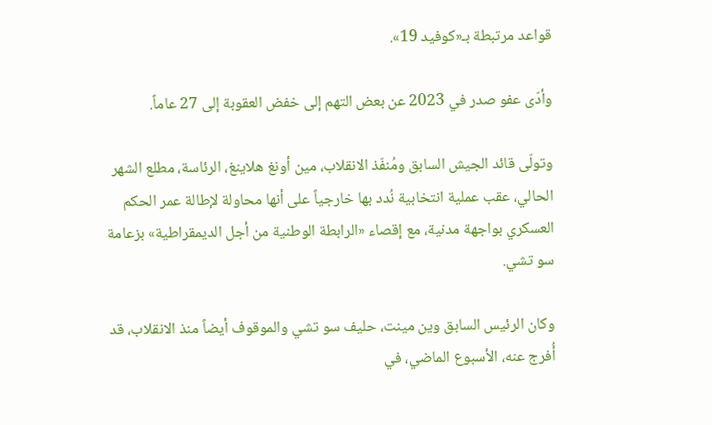قواعد مرتبطة بـ«كوفيد 19».

وأدّى عفو صدر في 2023 عن بعض التهم إلى خفض العقوبة إلى 27 عاماً.

وتولّى قائد الجيش السابق ومُنفّذ الانقلاب، مين أونغ هلاينغ، الرئاسة، مطلع الشهر الحالي، عقب عملية انتخابية نُدد بها خارجياً على أنها محاولة لإطالة عمر الحكم العسكري بواجهة مدنية، مع إقصاء «الرابطة الوطنية من أجل الديمقراطية» بزعامة سو تشي.

وكان الرئيس السابق وين مينت، حليف سو تشي والموقوف أيضاً منذ الانقلاب، قد أُفرج عنه، الأسبوع الماضي، في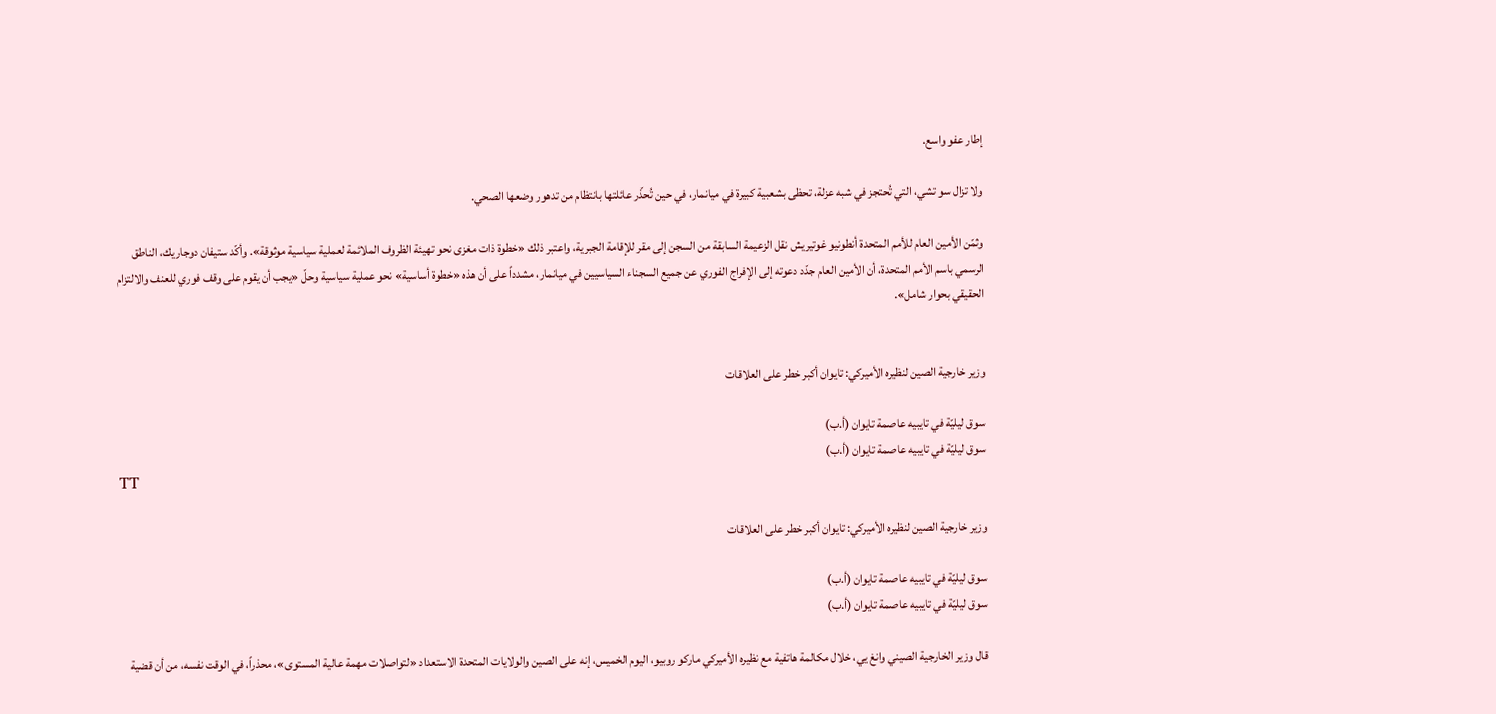إطار عفو واسع.

ولا تزال سو تشي، التي تُحتجز في شبه عزلة، تحظى بشعبية كبيرة في ميانمار، في حين تُحذّر عائلتها بانتظام من تدهور وضعها الصحي.

وثمّن الأمين العام للأمم المتحدة أنطونيو غوتيريش نقل الزعيمة السابقة من السجن إلى مقر للإقامة الجبرية، واعتبر ذلك «خطوة ذات مغزى نحو تهيئة الظروف الملائمة لعملية سياسية موثوقة». وأكّد ستيفان دوجاريك، الناطق الرسمي باسم الأمم المتحدة، أن الأمين العام جدّد دعوته إلى الإفراج الفوري عن جميع السجناء السياسيين في ميانمار، مشدداً على أن هذه «خطوة أساسية» نحو عملية سياسية وحلّ «يجب أن يقوم على وقف فوري للعنف والالتزام الحقيقي بحوار شامل».


وزير خارجية الصين لنظيره الأميركي: تايوان أكبر خطر على العلاقات

سوق ليليّة في تايبيه عاصمة تايوان (أ.ب)
سوق ليليّة في تايبيه عاصمة تايوان (أ.ب)
TT

وزير خارجية الصين لنظيره الأميركي: تايوان أكبر خطر على العلاقات

سوق ليليّة في تايبيه عاصمة تايوان (أ.ب)
سوق ليليّة في تايبيه عاصمة تايوان (أ.ب)

قال وزير الخارجية الصيني وانغ يي، خلال مكالمة هاتفية مع نظيره الأميركي ‌ماركو ‌روبيو، اليوم الخميس، ‌إنه على الصين والولايات المتحدة الاستعداد «لتواصلات مهمة عالية المستوى»، محذراً، في الوقت نفسه، من ‌أن ‌قضية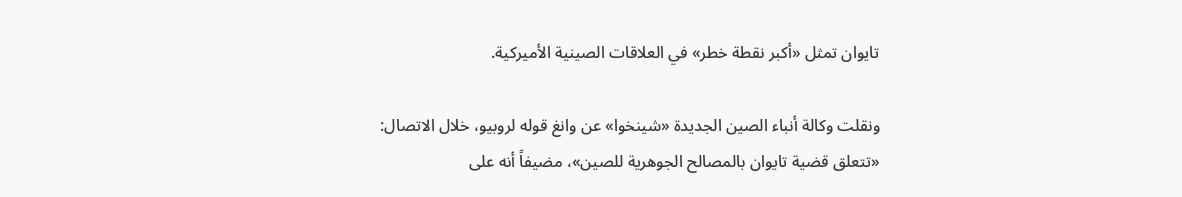تايوان ‌تمثل «أكبر نقطة ‌خطر» في العلاقات الصينية الأميركية.

ونقلت وكالة أنباء الصين ‌الجديدة «شينخوا» عن وانغ قوله لروبيو، خلال الاتصال: «تتعلق قضية تايوان بالمصالح الجوهرية للصين»، مضيفاً أنه على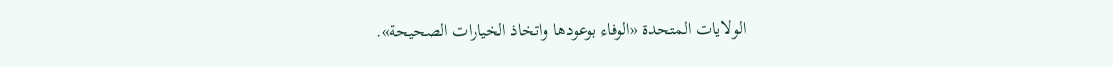الولايات المتحدة «الوفاء بوعودها واتخاذ الخيارات الصحيحة».